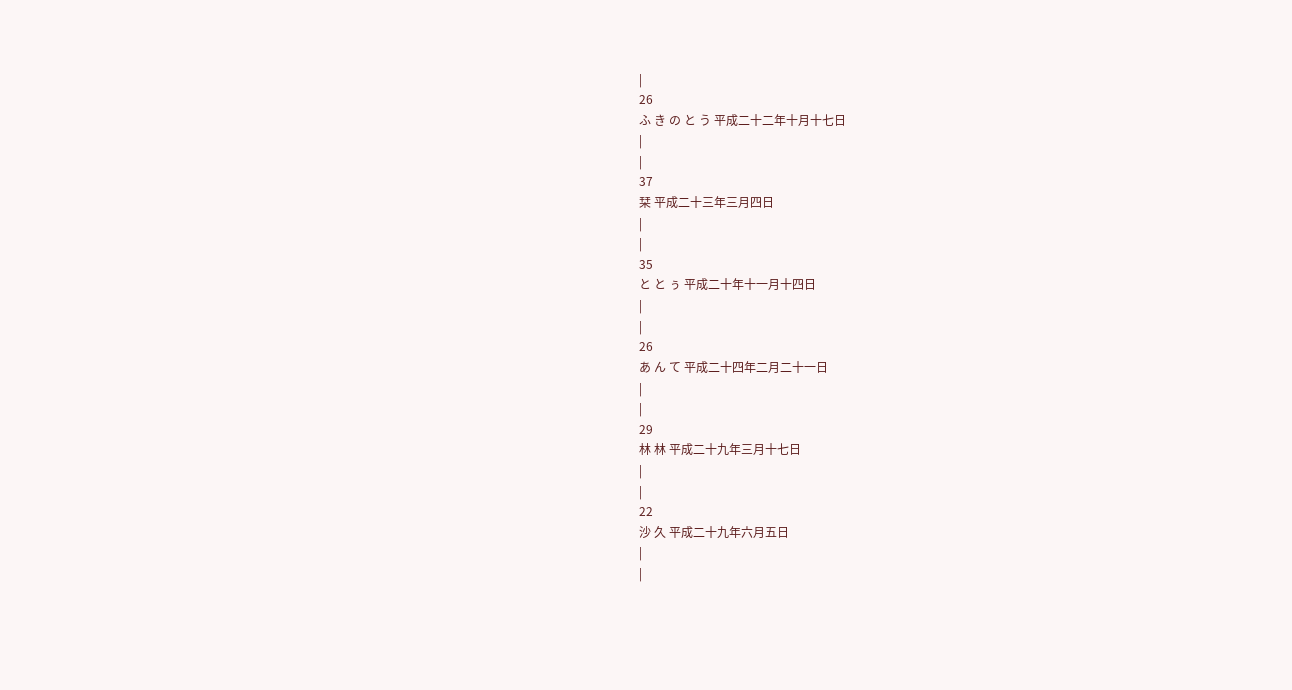|
26
ふ き の と う 平成二十二年十月十七日
|
|
37
栞 平成二十三年三月四日
|
|
35
と と ぅ 平成二十年十一月十四日
|
|
26
あ ん て 平成二十四年二月二十一日
|
|
29
林 林 平成二十九年三月十七日
|
|
22
沙 久 平成二十九年六月五日
|
|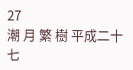27
潮 月 繁 樹 平成二十七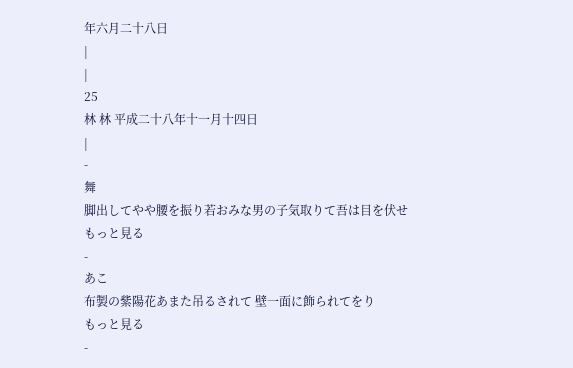年六月二十八日
|
|
25
林 林 平成二十八年十一月十四日
|
-
舞
脚出してやや腰を振り若おみな男の子気取りて吾は目を伏せ
もっと見る
-
あこ
布製の紫陽花あまた吊るされて 壁一面に飾られてをり
もっと見る
-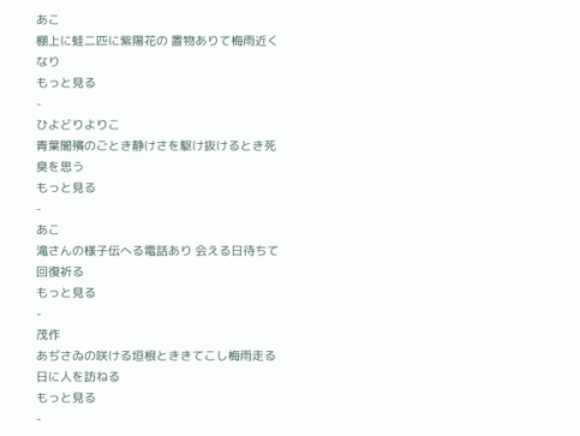あこ
棚上に蛙二匹に紫陽花の 置物ありて梅雨近くなり
もっと見る
-
ひよどりよりこ
青葉闇殯のごとき静けさを駆け抜けるとき死臭を思う
もっと見る
-
あこ
滝さんの様子伝へる電話あり 会える日待ちて回復祈る
もっと見る
-
茂作
あぢさゐの咲ける垣根とききてこし梅雨走る日に人を訪ねる
もっと見る
-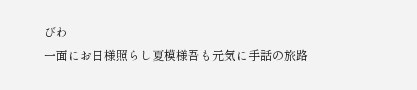びわ
一面にお日様照らし夏模様吾も元気に手話の旅路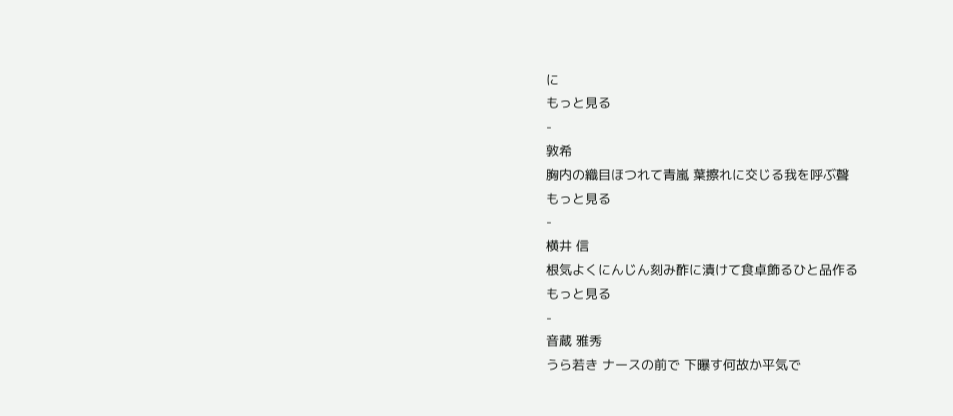に
もっと見る
-
敦希
胸内の織目ほつれて青嵐 葉擦れに交じる我を呼ぶ聲
もっと見る
-
横井 信
根気よくにんじん刻み酢に漬けて食卓飾るひと品作る
もっと見る
-
音蔵 雅秀
うら若き ナースの前で 下曝す何故か平気で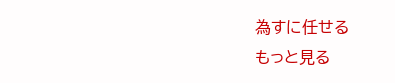為すに任せる
もっと見る